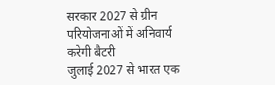सरकार 2027 से ग्रीन परियोजनाओं में अनिवार्य करेगी बैटरी
जुलाई 2027 से भारत एक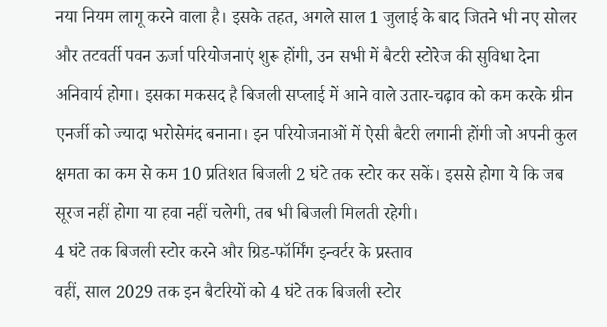नया नियम लागू करने वाला है। इसके तहत, अगले साल 1 जुलाई के बाद जितने भी नए सोलर और तटवर्ती पवन ऊर्जा परियोजनाएं शुरू होंगी, उन सभी में बैटरी स्टोरेज की सुविधा देना अनिवार्य होगा। इसका मकसद है बिजली सप्लाई में आने वाले उतार-चढ़ाव को कम करके ग्रीन एनर्जी को ज्यादा भरोसेमंद बनाना। इन परियोजनाओं में ऐसी बैटरी लगानी होंगी जो अपनी कुल क्षमता का कम से कम 10 प्रतिशत बिजली 2 घंटे तक स्टोर कर सकें। इससे होगा ये कि जब सूरज नहीं होगा या हवा नहीं चलेगी, तब भी बिजली मिलती रहेगी।
4 घंटे तक बिजली स्टोर करने और ग्रिड-फॉर्मिंग इन्वर्टर के प्रस्ताव
वहीं, साल 2029 तक इन बैटरियों को 4 घंटे तक बिजली स्टोर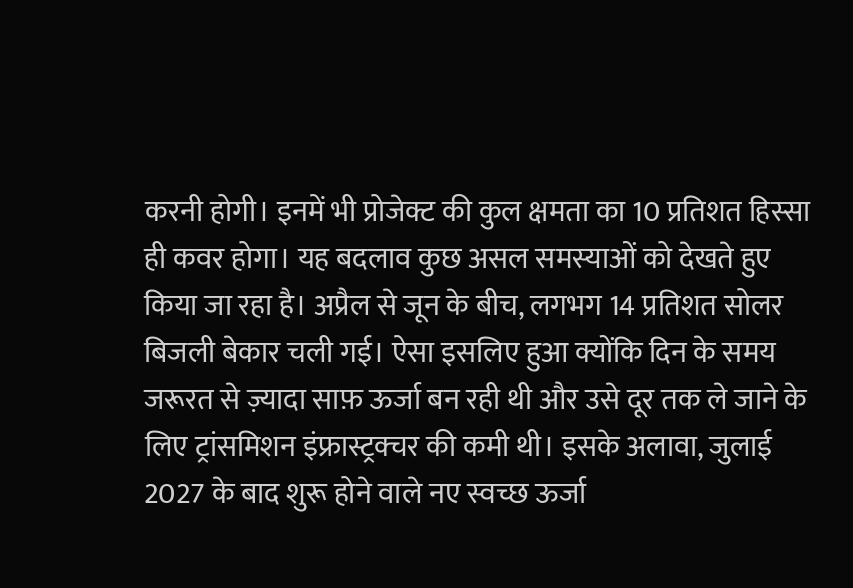करनी होगी। इनमें भी प्रोजेक्ट की कुल क्षमता का 10 प्रतिशत हिस्सा ही कवर होगा। यह बदलाव कुछ असल समस्याओं को देखते हुए किया जा रहा है। अप्रैल से जून के बीच, लगभग 14 प्रतिशत सोलर बिजली बेकार चली गई। ऐसा इसलिए हुआ क्योंकि दिन के समय जरूरत से ज़्यादा साफ़ ऊर्जा बन रही थी और उसे दूर तक ले जाने के लिए ट्रांसमिशन इंफ्रास्ट्रक्चर की कमी थी। इसके अलावा, जुलाई 2027 के बाद शुरू होने वाले नए स्वच्छ ऊर्जा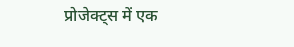प्रोजेक्ट्स में एक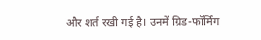और शर्त रखी गई है। उनमें ग्रिड-फॉर्मिंग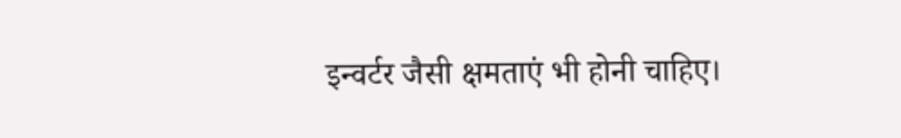इन्वर्टर जैसी क्षमताएं भी होनी चाहिए।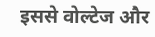इससे वोल्टेज और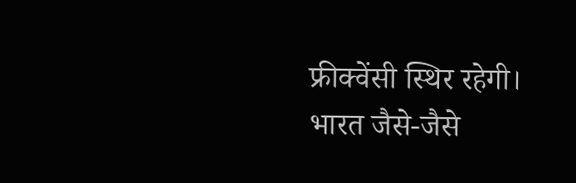फ्रीक्वेंसी स्थिर रहेगी। भारत जैसे-जैसे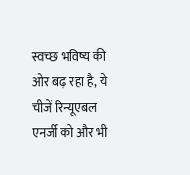स्वच्छ भविष्य की ओर बढ़ रहा है, ये चीजें रिन्यूएबल एनर्जी को और भी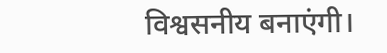विश्वसनीय बनाएंगी।